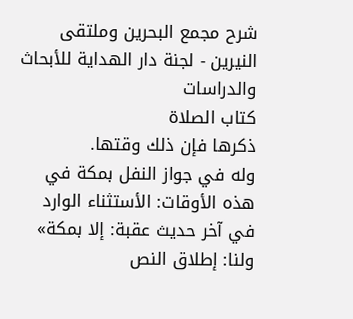شرح مجمع البحرين وملتقى النيرين - لجنة دار الهداية للأبحاث والدراسات
كتاب الصلاة
ذكرها فإن ذلك وقتها.
وله في جواز النفل بمكة في هذه الأوقات: الأستثناء الوارد في آخر حديث عقبة: إلا بمكة»
ولنا: إطلاق النص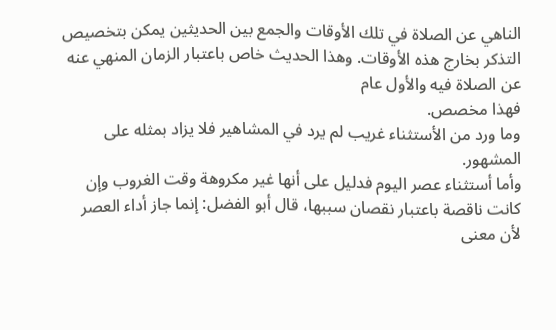الناهي عن الصلاة في تلك الأوقات والجمع بين الحديثين يمكن بتخصيص التذكر بخارج هذه الأوقات. وهذا الحديث خاص باعتبار الزمان المنهي عنه عن الصلاة فيه والأول عام
فهذا مخصص.
وما ورد من الأستثناء غريب لم يرد في المشاهير فلا يزاد بمثله على المشهور.
وأما أستثناء عصر اليوم فدليل على أنها غير مكروهة وقت الغروب وإن كانت ناقصة باعتبار نقصان سببها، قال أبو الفضل: إنما جاز أداء العصر لأن معنى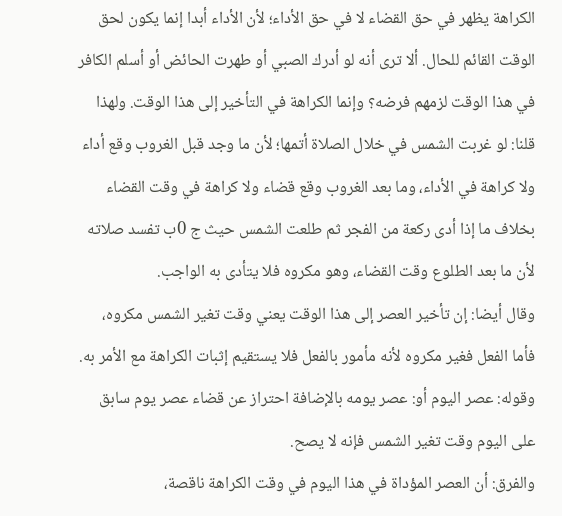الكراهة يظهر في حق القضاء لا في حق الأداء؛ لأن الأداء أبدا إنما يكون لحق الوقت القائم للحال. ألا ترى أنه لو أدرك الصبي أو طهرت الحائض أو أسلم الكافر في هذا الوقت لزمهم فرضه؟ وإنما الكراهة في التأخير إلى هذا الوقت. ولهذا قلنا: لو غربت الشمس في خلال الصلاة أتمها؛ لأن ما وجد قبل الغروب وقع أداء ولا كراهة في الأداء، وما بعد الغروب وقع قضاء ولا كراهة في وقت القضاء بخلاف ما إذا أدى ركعة من الفجر ثم طلعت الشمس حيث ج 0ب تفسد صلاته لأن ما بعد الطلوع وقت القضاء، وهو مكروه فلا يتأدى به الواجب.
وقال أيضا: إن تأخير العصر إلى هذا الوقت يعني وقت تغير الشمس مكروه، فأما الفعل فغير مكروه لأنه مأمور بالفعل فلا يستقيم إثبات الكراهة مع الأمر به.
وقوله: عصر اليوم أو: عصر يومه بالإضافة احتراز عن قضاء عصر يوم سابق على اليوم وقت تغير الشمس فإنه لا يصح.
والفرق: أن العصر المؤداة في هذا اليوم في وقت الكراهة ناقصة،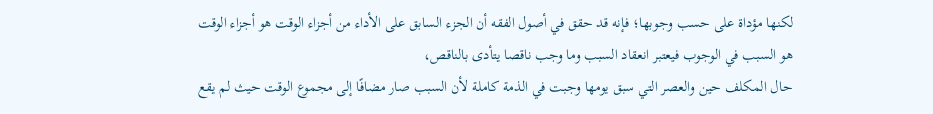لكنها مؤداة على حسب وجوبها؛ فإنه قد حقق في أصول الفقه أن الجزء السابق على الأداء من أجزاء الوقت هو أجزاء الوقت هو السبب في الوجوب فيعتبر انعقاد السبب وما وجب ناقصا يتأدى بالناقص،
حال المكلف حين والعصر التي سبق يومها وجبت في الذمة كاملة لأن السبب صار مضافًا إلى مجموع الوقت حيث لم يقع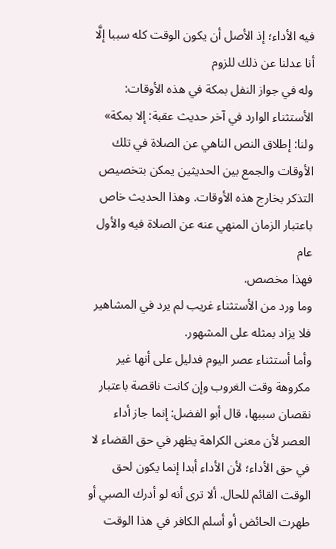فيه الأداء؛ إذ الأصل أن يكون الوقت كله سببا إلَّا أنا عدلنا عن ذلك للزوم
وله في جواز النفل بمكة في هذه الأوقات: الأستثناء الوارد في آخر حديث عقبة: إلا بمكة»
ولنا: إطلاق النص الناهي عن الصلاة في تلك الأوقات والجمع بين الحديثين يمكن بتخصيص التذكر بخارج هذه الأوقات. وهذا الحديث خاص باعتبار الزمان المنهي عنه عن الصلاة فيه والأول عام
فهذا مخصص.
وما ورد من الأستثناء غريب لم يرد في المشاهير فلا يزاد بمثله على المشهور.
وأما أستثناء عصر اليوم فدليل على أنها غير مكروهة وقت الغروب وإن كانت ناقصة باعتبار نقصان سببها، قال أبو الفضل: إنما جاز أداء العصر لأن معنى الكراهة يظهر في حق القضاء لا في حق الأداء؛ لأن الأداء أبدا إنما يكون لحق الوقت القائم للحال. ألا ترى أنه لو أدرك الصبي أو طهرت الحائض أو أسلم الكافر في هذا الوقت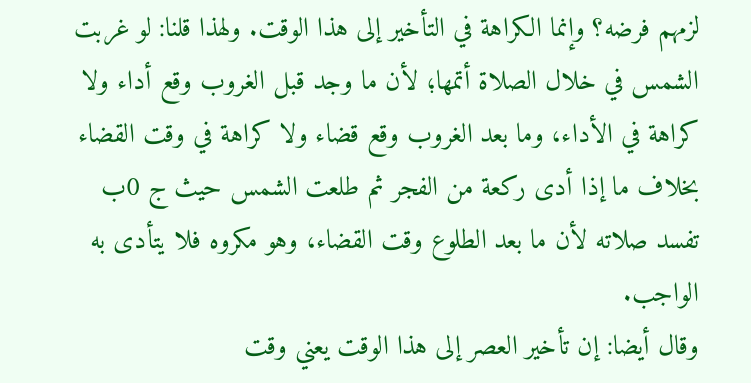لزمهم فرضه؟ وإنما الكراهة في التأخير إلى هذا الوقت. ولهذا قلنا: لو غربت الشمس في خلال الصلاة أتمها؛ لأن ما وجد قبل الغروب وقع أداء ولا كراهة في الأداء، وما بعد الغروب وقع قضاء ولا كراهة في وقت القضاء بخلاف ما إذا أدى ركعة من الفجر ثم طلعت الشمس حيث ج 0ب تفسد صلاته لأن ما بعد الطلوع وقت القضاء، وهو مكروه فلا يتأدى به الواجب.
وقال أيضا: إن تأخير العصر إلى هذا الوقت يعني وقت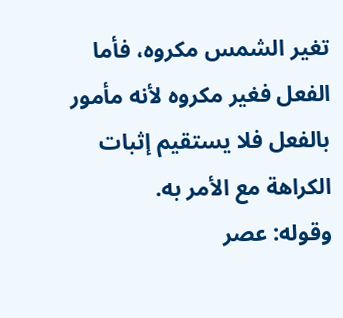تغير الشمس مكروه، فأما الفعل فغير مكروه لأنه مأمور بالفعل فلا يستقيم إثبات الكراهة مع الأمر به.
وقوله: عصر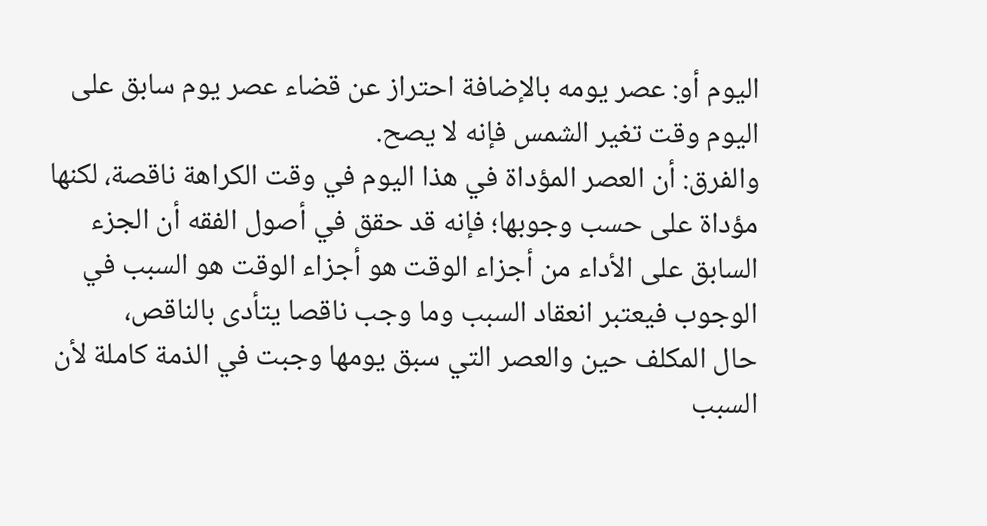اليوم أو: عصر يومه بالإضافة احتراز عن قضاء عصر يوم سابق على اليوم وقت تغير الشمس فإنه لا يصح.
والفرق: أن العصر المؤداة في هذا اليوم في وقت الكراهة ناقصة، لكنها مؤداة على حسب وجوبها؛ فإنه قد حقق في أصول الفقه أن الجزء السابق على الأداء من أجزاء الوقت هو أجزاء الوقت هو السبب في الوجوب فيعتبر انعقاد السبب وما وجب ناقصا يتأدى بالناقص،
حال المكلف حين والعصر التي سبق يومها وجبت في الذمة كاملة لأن السبب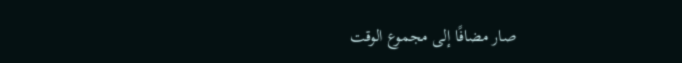صار مضافًا إلى مجموع الوقت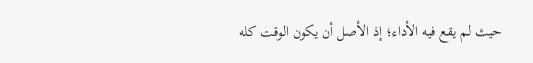حيث لم يقع فيه الأداء؛ إذ الأصل أن يكون الوقت كله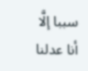سببا إلَّا أنا عدلنا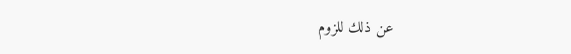عن ذلك للزوم